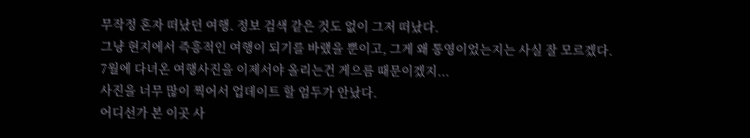무작정 혼자 떠났던 여행. 정보 검색 같은 것도 없이 그저 떠났다.
그냥 현지에서 즉흥적인 여행이 되기를 바랬을 뿐이고, 그게 왜 통영이었는지는 사실 잘 모르겠다.
7월에 다녀온 여행사진을 이제서야 올리는건 게으름 때문이겠지...
사진을 너무 많이 찍어서 업데이트 할 엄두가 안났다.
어디선가 본 이곳 사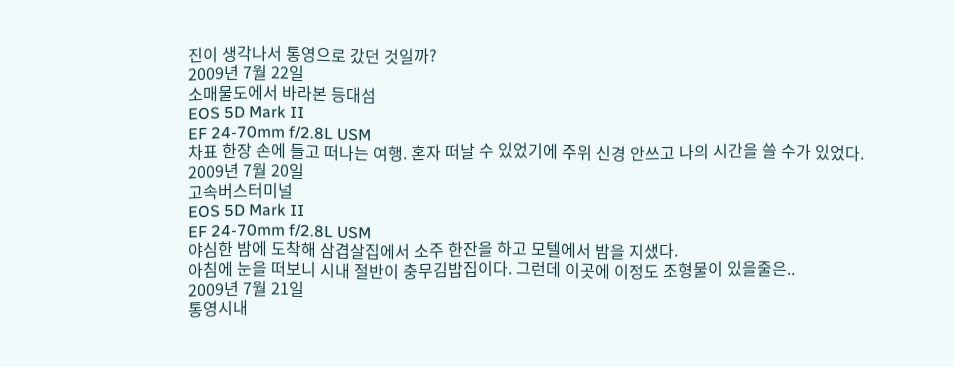진이 생각나서 통영으로 갔던 것일까?
2009년 7월 22일
소매물도에서 바라본 등대섬
EOS 5D Mark II
EF 24-70mm f/2.8L USM
차표 한장 손에 들고 떠나는 여행. 혼자 떠날 수 있었기에 주위 신경 안쓰고 나의 시간을 쓸 수가 있었다.
2009년 7월 20일
고속버스터미널
EOS 5D Mark II
EF 24-70mm f/2.8L USM
야심한 밤에 도착해 삼겹살집에서 소주 한잔을 하고 모텔에서 밤을 지샜다.
아침에 눈을 떠보니 시내 절반이 충무김밥집이다. 그런데 이곳에 이정도 조형물이 있을줄은..
2009년 7월 21일
통영시내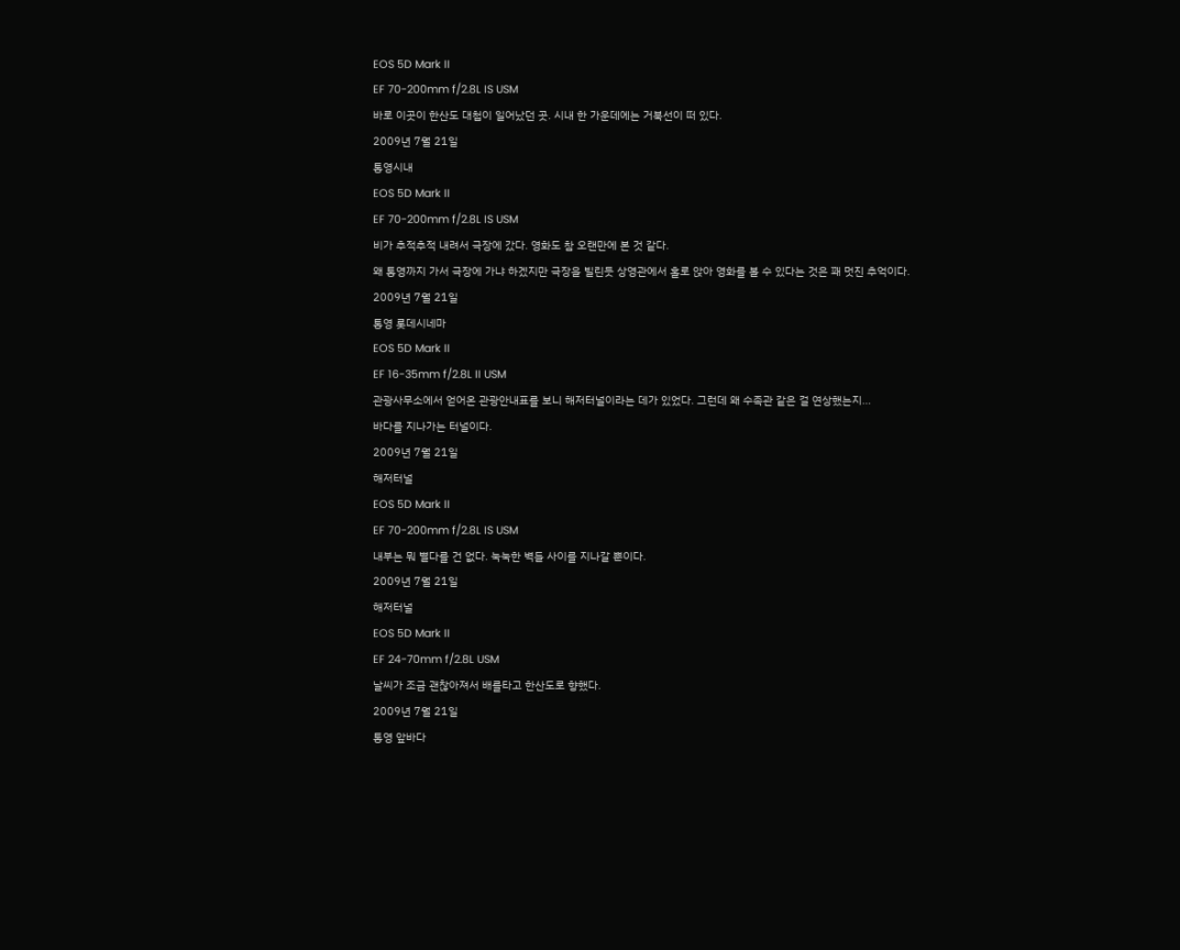EOS 5D Mark II
EF 70-200mm f/2.8L IS USM
바로 이곳이 한산도 대첩이 일어났던 곳. 시내 한 가운데에는 거북선이 떠 있다.
2009년 7월 21일
통영시내
EOS 5D Mark II
EF 70-200mm f/2.8L IS USM
비가 추적추적 내려서 극장에 갔다. 영화도 참 오랜만에 본 것 같다.
왜 통영까지 가서 극장에 가냐 하겠지만 극장을 빌린듯 상영관에서 홀로 앉아 영화를 볼 수 있다는 것은 꽤 멋진 추억이다.
2009년 7월 21일
통영 롯데시네마
EOS 5D Mark II
EF 16-35mm f/2.8L II USM
관광사무소에서 얻어온 관광안내표를 보니 해저터널이라는 데가 있었다. 그런데 왜 수족관 같은 걸 연상했는지...
바다를 지나가는 터널이다.
2009년 7월 21일
해저터널
EOS 5D Mark II
EF 70-200mm f/2.8L IS USM
내부는 뭐 별다를 건 없다. 눅눅한 벽들 사이를 지나갈 뿐이다.
2009년 7월 21일
해저터널
EOS 5D Mark II
EF 24-70mm f/2.8L USM
날씨가 조금 괜찮아져서 배를타고 한산도로 향했다.
2009년 7월 21일
통영 앞바다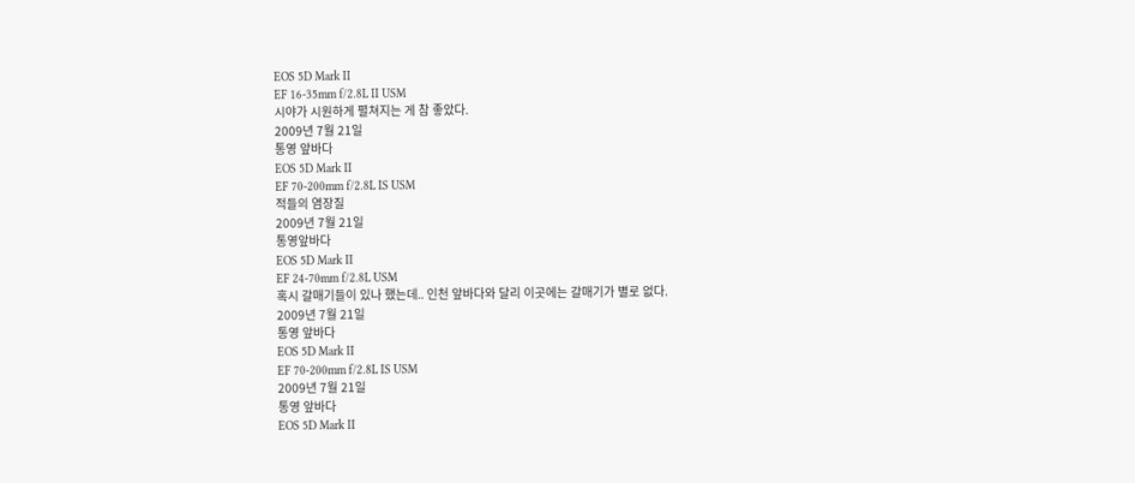EOS 5D Mark II
EF 16-35mm f/2.8L II USM
시야가 시원하게 펼쳐지는 게 참 좋았다.
2009년 7월 21일
통영 앞바다
EOS 5D Mark II
EF 70-200mm f/2.8L IS USM
적들의 염장질
2009년 7월 21일
통영앞바다
EOS 5D Mark II
EF 24-70mm f/2.8L USM
혹시 갈매기들이 있나 했는데.. 인천 앞바다와 달리 이곳에는 갈매기가 별로 없다.
2009년 7월 21일
통영 앞바다
EOS 5D Mark II
EF 70-200mm f/2.8L IS USM
2009년 7월 21일
통영 앞바다
EOS 5D Mark II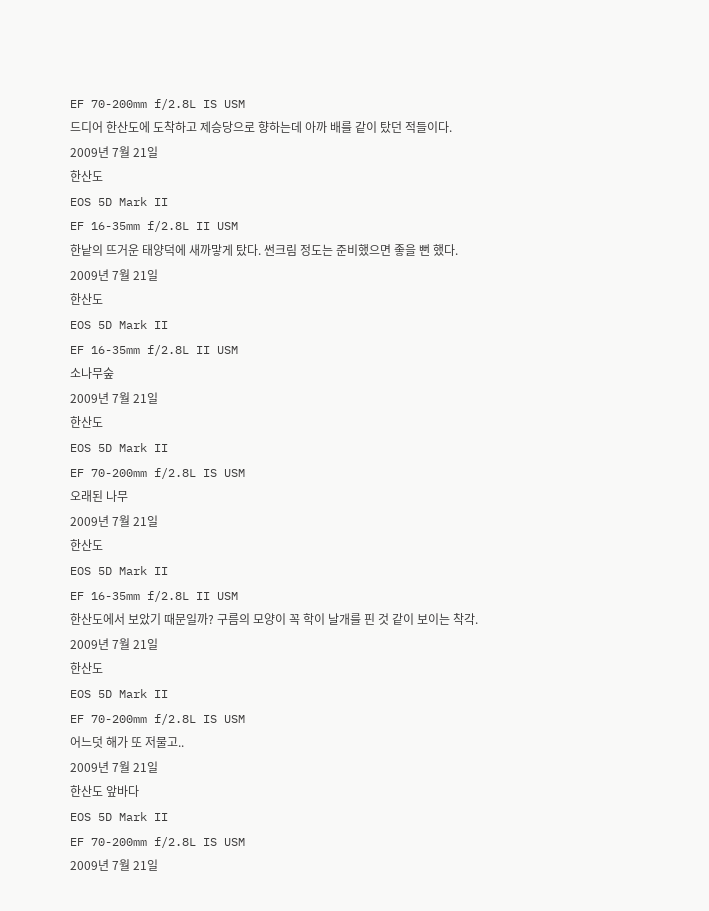EF 70-200mm f/2.8L IS USM
드디어 한산도에 도착하고 제승당으로 향하는데 아까 배를 같이 탔던 적들이다.
2009년 7월 21일
한산도
EOS 5D Mark II
EF 16-35mm f/2.8L II USM
한낱의 뜨거운 태양덕에 새까맣게 탔다. 썬크림 정도는 준비했으면 좋을 뻔 했다.
2009년 7월 21일
한산도
EOS 5D Mark II
EF 16-35mm f/2.8L II USM
소나무숲
2009년 7월 21일
한산도
EOS 5D Mark II
EF 70-200mm f/2.8L IS USM
오래된 나무
2009년 7월 21일
한산도
EOS 5D Mark II
EF 16-35mm f/2.8L II USM
한산도에서 보았기 때문일까? 구름의 모양이 꼭 학이 날개를 핀 것 같이 보이는 착각.
2009년 7월 21일
한산도
EOS 5D Mark II
EF 70-200mm f/2.8L IS USM
어느덧 해가 또 저물고..
2009년 7월 21일
한산도 앞바다
EOS 5D Mark II
EF 70-200mm f/2.8L IS USM
2009년 7월 21일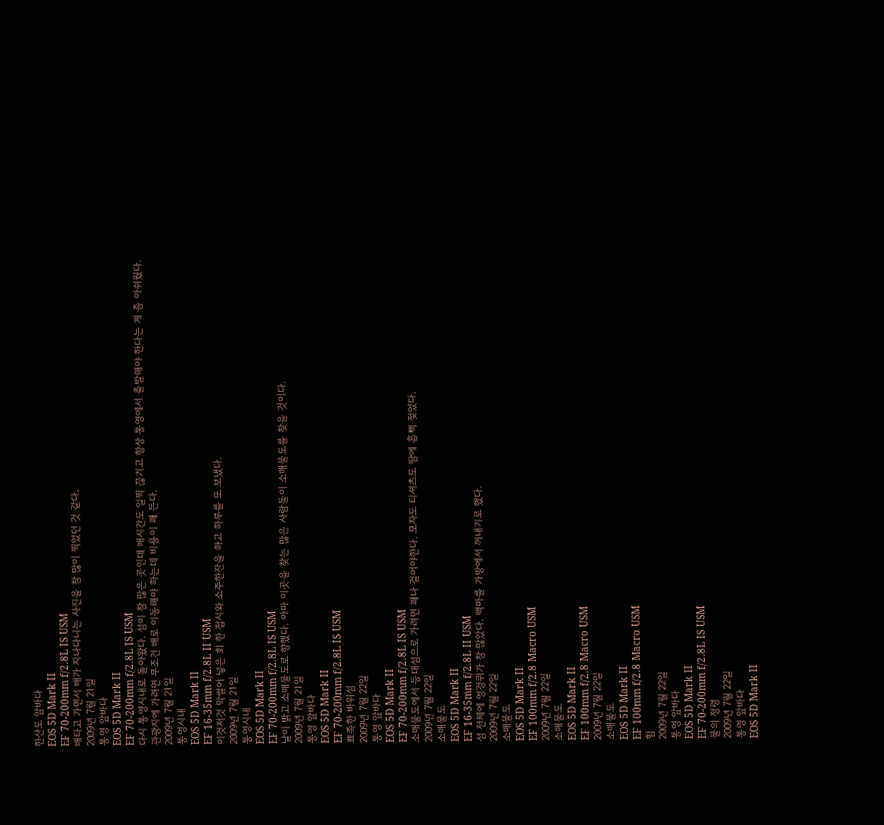한산도 앞바다
EOS 5D Mark II
EF 70-200mm f/2.8L IS USM
배타고 가면서 배가 지나다니는 사진을 참 많이 찍었던 것 같다.
2009년 7월 21일
통영 앞바다
EOS 5D Mark II
EF 70-200mm f/2.8L IS USM
다시 통영시내로 돌아왔다. 섬이 참 많은 곳인데 배시간도 일찍 끊기고 항상 통영에서 출발해야 한다는 게 좀 아쉬웠다.
관광지에 가려면 무조건 배로 이동해야 하는데 비용이 꽤 든다.
2009년 7월 21일
통영시내
EOS 5D Mark II
EF 16-35mm f/2.8L II USM
이것저것 막썰어 넣은 회 한 접시와 소주한잔을 하고 하루를 또 보냈다.
2009년 7월 21일
통영시내
EOS 5D Mark II
EF 70-200mm f/2.8L IS USM
날이 밝고 소매물도로 향했다. 아마 이곳을 찾는 많은 사람들이 소매물도를 찾을 것이다.
2009년 7월 21일
통영 앞바다
EOS 5D Mark II
EF 70-200mm f/2.8L IS USM
뾰족한 바위섬
2009년 7월 22일
통영 앞바다
EOS 5D Mark II
EF 70-200mm f/2.8L IS USM
소매물도에서 등대섬으로 가려면 꽤나 걸어야한다. 모자도 티셔츠도 땀에 흠뻑 젖었다.
2009년 7월 22일
소매물도
EOS 5D Mark II
EF 16-35mm f/2.8L II USM
섬 전체에 엉겅퀴가 참 많았다. 백마를 가방에서 꺼내기로 했다.
2009년 7월 22일
소매물도
EOS 5D Mark II
EF 100mm f/2.8 Macro USM
2009년 7월 22일
소매물도
EOS 5D Mark II
EF 100mm f/2.8 Macro USM
2009년 7월 22일
소매물도
EOS 5D Mark II
EF 100mm f/2.8 Macro USM
힘
2009년 7월 22일
통영 앞바다
EOS 5D Mark II
EF 70-200mm f/2.8L IS USM
물의 정령
2009년 7월 22일
통영 앞바다
EOS 5D Mark II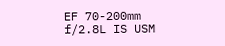EF 70-200mm f/2.8L IS USM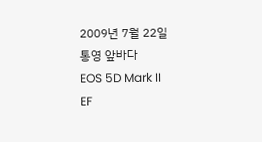2009년 7월 22일
통영 앞바다
EOS 5D Mark II
EF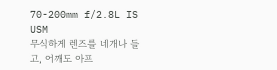70-200mm f/2.8L IS USM
무식하게 렌즈를 네개나 들고, 어깨도 아프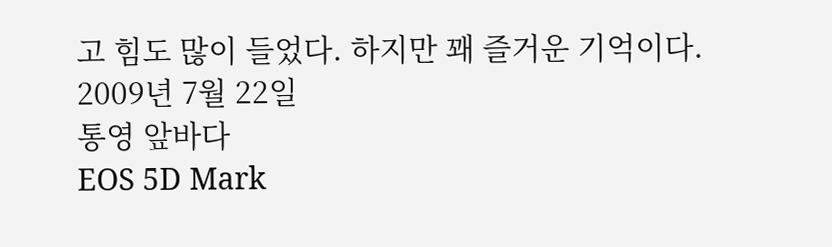고 힘도 많이 들었다. 하지만 꽤 즐거운 기억이다.
2009년 7월 22일
통영 앞바다
EOS 5D Mark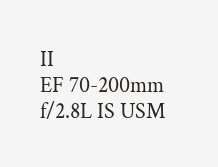II
EF 70-200mm f/2.8L IS USM